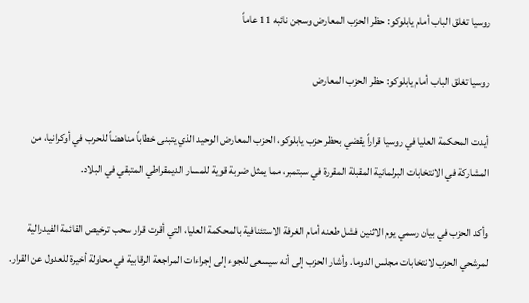روسيا تغلق الباب أمام يابلوكو: حظر الحزب المعارض وسجن نائبه 11 عاماً

روسيا تغلق الباب أمام يابلوكو: حظر الحزب المعارض

أيدت المحكمة العليا في روسيا قراراً يقضي بحظر حزب يابلوكو، الحزب المعارض الوحيد الذي يتبنى خطاباً مناهضاً للحرب في أوكرانيا، من المشاركة في الانتخابات البرلمانية المقبلة المقررة في سبتمبر، مما يمثل ضربة قوية للمسار الديمقراطي المتبقي في البلاد.

وأكد الحزب في بيان رسمي يوم الاثنين فشل طعنه أمام الغرفة الاستئنافية بالمحكمة العليا، التي أقرت قرار سحب ترخيص القائمة الفيدرالية لمرشحي الحزب لانتخابات مجلس الدوما. وأشار الحزب إلى أنه سيسعى للجوء إلى إجراءات المراجعة الرقابية في محاولة أخيرة للعدول عن القرار.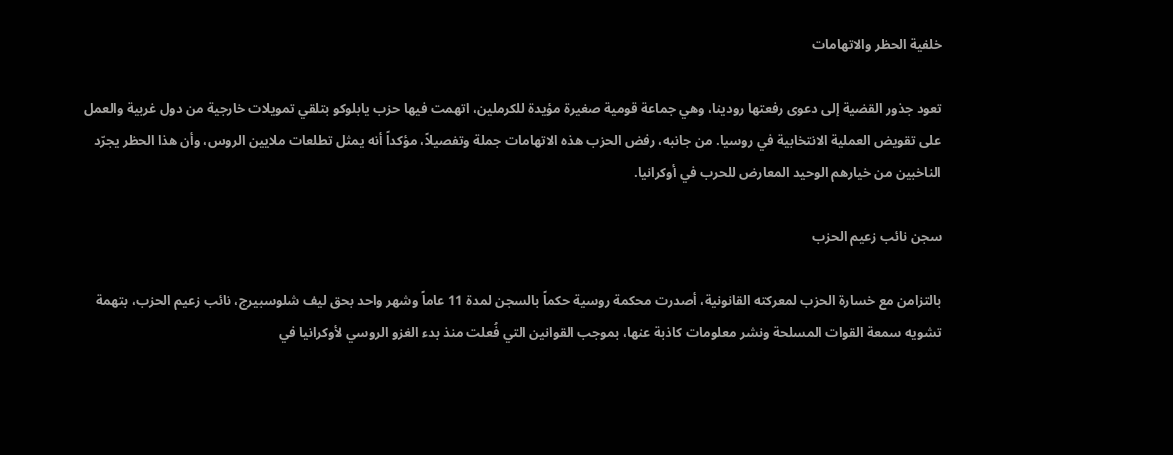خلفية الحظر والاتهامات

تعود جذور القضية إلى دعوى رفعتها رودينا، وهي جماعة قومية صغيرة مؤيدة للكرملين، اتهمت فيها حزب يابلوكو بتلقي تمويلات خارجية من دول غربية والعمل على تقويض العملية الانتخابية في روسيا. من جانبه، رفض الحزب هذه الاتهامات جملة وتفصيلاً، مؤكداً أنه يمثل تطلعات ملايين الروس، وأن هذا الحظر يجرّد الناخبين من خيارهم الوحيد المعارض للحرب في أوكرانيا.

سجن نائب زعيم الحزب

بالتزامن مع خسارة الحزب لمعركته القانونية، أصدرت محكمة روسية حكماً بالسجن لمدة 11 عاماً وشهر واحد بحق ليف شلوسبيرج، نائب زعيم الحزب، بتهمة تشويه سمعة القوات المسلحة ونشر معلومات كاذبة عنها، بموجب القوانين التي فُعلت منذ بدء الغزو الروسي لأوكرانيا في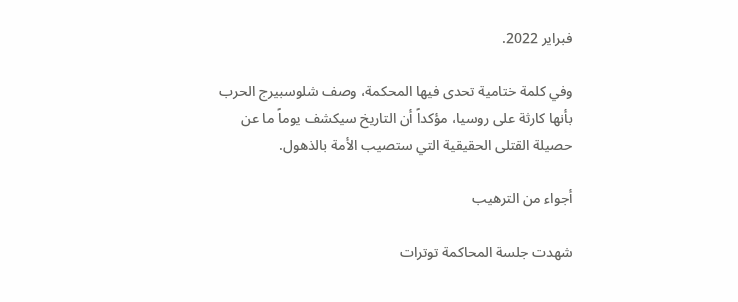فبراير 2022.

وفي كلمة ختامية تحدى فيها المحكمة، وصف شلوسبيرج الحرب بأنها كارثة على روسيا، مؤكداً أن التاريخ سيكشف يوماً ما عن حصيلة القتلى الحقيقية التي ستصيب الأمة بالذهول.

أجواء من الترهيب

شهدت جلسة المحاكمة توترات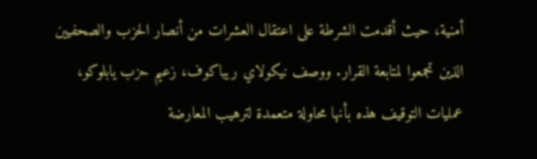أمنية، حيث أقدمت الشرطة على اعتقال العشرات من أنصار الحزب والصحفيين الذين تجمعوا لمتابعة القرار. ووصف نيكولاي ريباكوف، زعيم حزب يابلوكو، عمليات التوقيف هذه بأنها محاولة متعمدة لترهيب المعارضة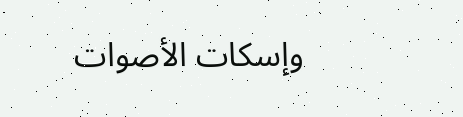وإسكات الأصوات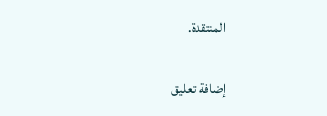المنتقدة.

إضافة تعليق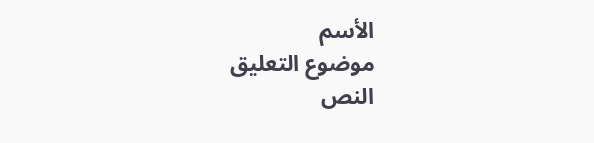الأسم
موضوع التعليق
النص